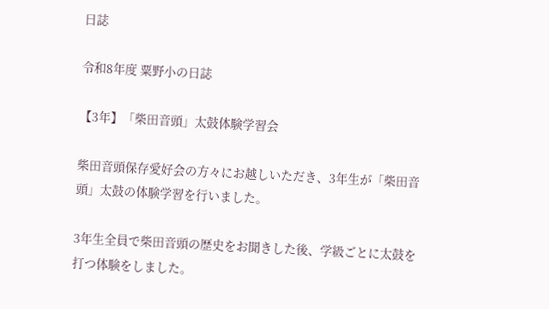日誌

令和8年度 粟野小の日誌

【3年】「柴田音頭」太鼓体験学習会

柴田音頭保存愛好会の方々にお越しいただき、3年生が「柴田音頭」太鼓の体験学習を行いました。

3年生全員で柴田音頭の歴史をお聞きした後、学級ごとに太鼓を打つ体験をしました。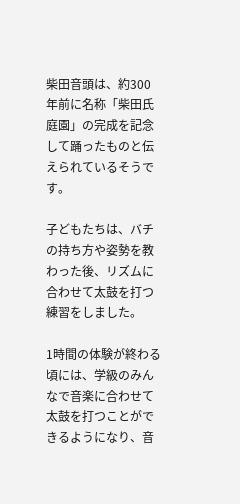柴田音頭は、約300年前に名称「柴田氏庭園」の完成を記念して踊ったものと伝えられているそうです。

子どもたちは、バチの持ち方や姿勢を教わった後、リズムに合わせて太鼓を打つ練習をしました。

1時間の体験が終わる頃には、学級のみんなで音楽に合わせて太鼓を打つことができるようになり、音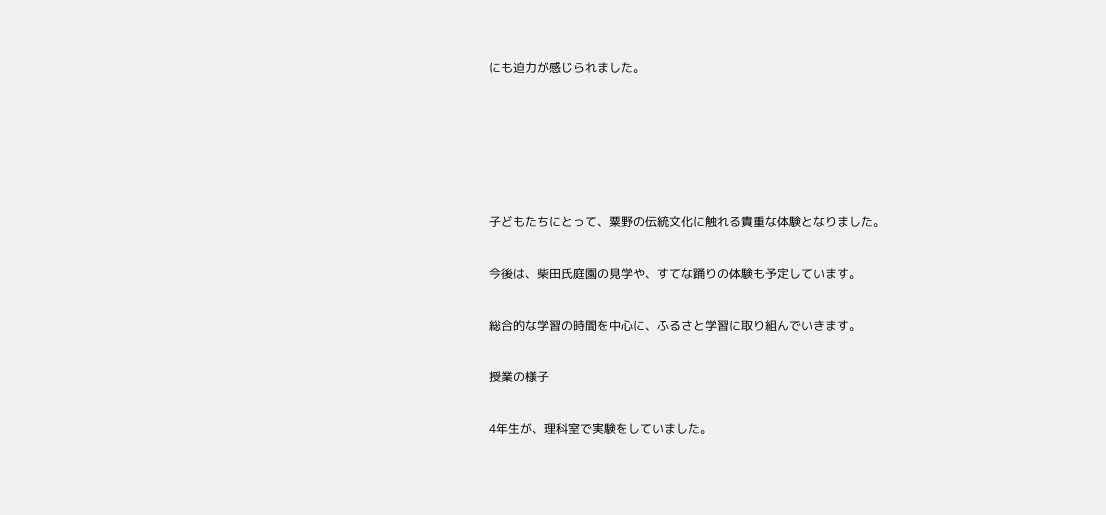にも迫力が感じられました。





子どもたちにとって、粟野の伝統文化に触れる貴重な体験となりました。

今後は、柴田氏庭園の見学や、すてな踊りの体験も予定しています。

総合的な学習の時間を中心に、ふるさと学習に取り組んでいきます。

授業の様子

4年生が、理科室で実験をしていました。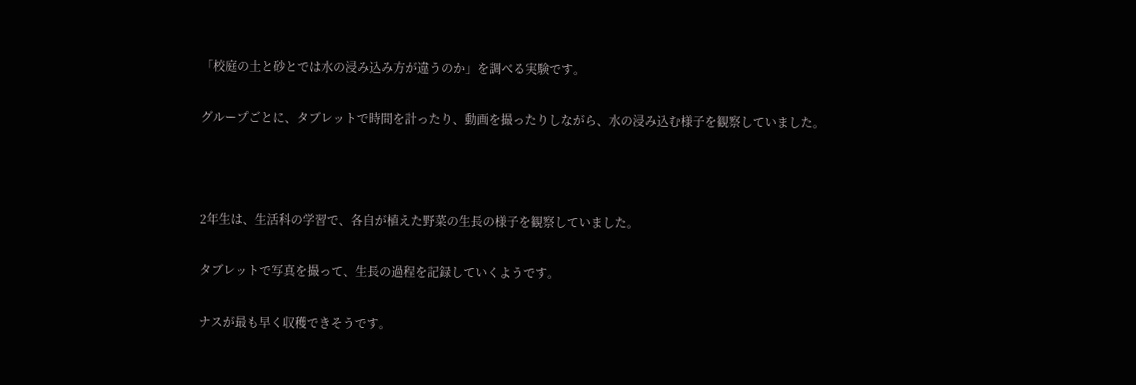「校庭の土と砂とでは水の浸み込み方が違うのか」を調べる実験です。

グループごとに、タブレットで時間を計ったり、動画を撮ったりしながら、水の浸み込む様子を観察していました。



2年生は、生活科の学習で、各自が植えた野菜の生長の様子を観察していました。

タブレットで写真を撮って、生長の過程を記録していくようです。

ナスが最も早く収穫できそうです。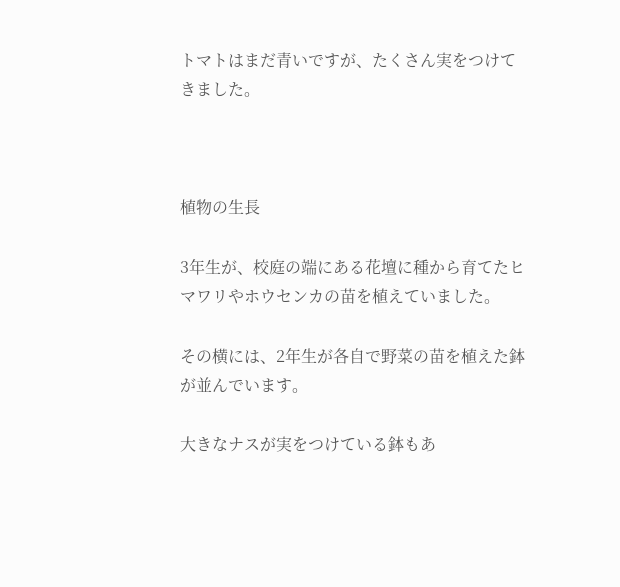トマトはまだ青いですが、たくさん実をつけてきました。



植物の生長

3年生が、校庭の端にある花壇に種から育てたヒマワリやホウセンカの苗を植えていました。

その横には、2年生が各自で野菜の苗を植えた鉢が並んでいます。

大きなナスが実をつけている鉢もあ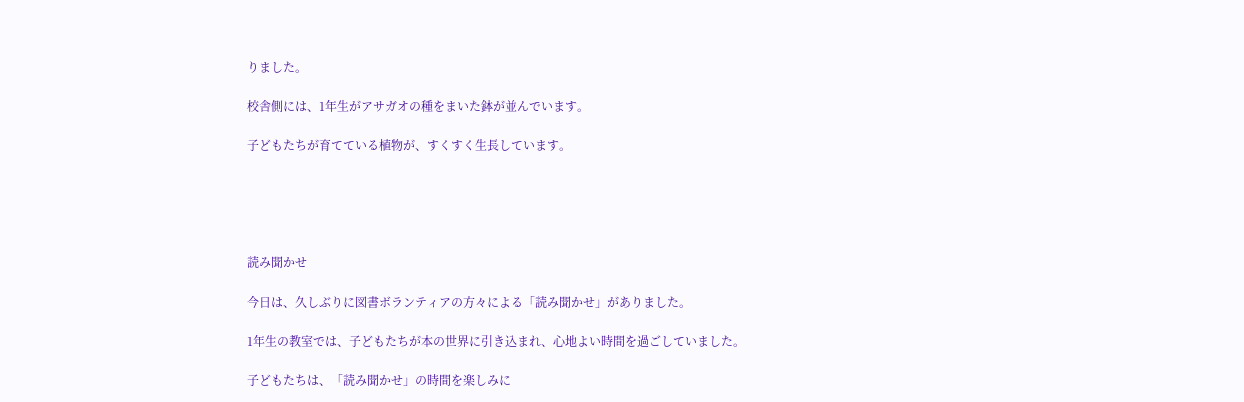りました。

校舎側には、1年生がアサガオの種をまいた鉢が並んでいます。

子どもたちが育てている植物が、すくすく生長しています。





読み聞かせ

今日は、久しぶりに図書ボランティアの方々による「読み聞かせ」がありました。

1年生の教室では、子どもたちが本の世界に引き込まれ、心地よい時間を過ごしていました。

子どもたちは、「読み聞かせ」の時間を楽しみに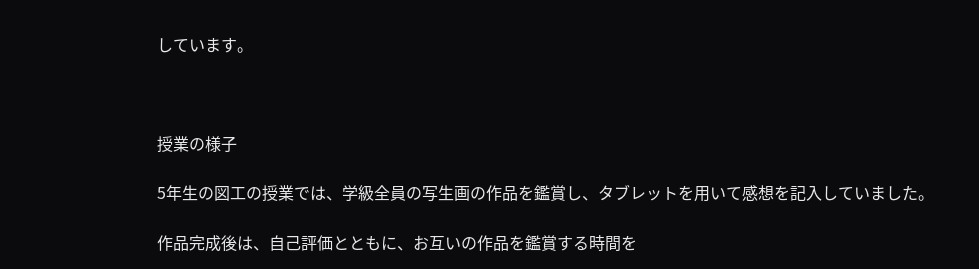しています。



授業の様子

5年生の図工の授業では、学級全員の写生画の作品を鑑賞し、タブレットを用いて感想を記入していました。

作品完成後は、自己評価とともに、お互いの作品を鑑賞する時間を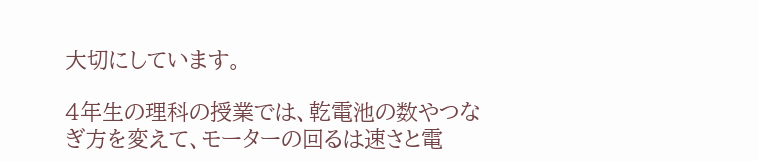大切にしています。

4年生の理科の授業では、乾電池の数やつなぎ方を変えて、モーターの回るは速さと電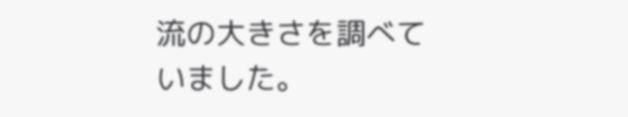流の大きさを調べていました。